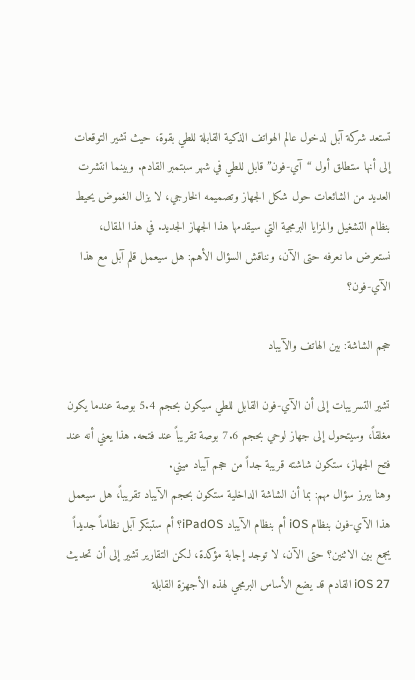تستعد شركة آبل لدخول عالم الهواتف الذكية القابلة للطي بقوة، حيث تشير التوقعات إلى أنها ستطلق أول “آي-فون” قابل للطي في شهر سبتمبر القادم. وبينما انتشرت العديد من الشائعات حول شكل الجهاز وتصميمه الخارجي، لا يزال الغموض يحيط بنظام التشغيل والمزايا البرمجية التي سيقدمها هذا الجهاز الجديد. في هذا المقال، نستعرض ما نعرفه حتى الآن، ونناقش السؤال الأهم: هل سيعمل قلم آبل مع هذا الآي-فون؟

حجم الشاشة: بين الهاتف والآيباد

تشير التسريبات إلى أن الآي-فون القابل للطي سيكون بحجم 5.4 بوصة عندما يكون مغلقاً، وسيتحول إلى جهاز لوحي بحجم 7.6 بوصة تقريباً عند فتحه. هذا يعني أنه عند فتح الجهاز، ستكون شاشته قريبة جداً من حجم آيباد ميني.
وهنا يبرز سؤال مهم: بما أن الشاشة الداخلية ستكون بحجم الآيباد تقريباً، هل سيعمل هذا الآي-فون بنظام iOS أم بنظام الآيباد iPadOS؟ أم ستبتكر آبل نظاماً جديداً يجمع بين الاثنين؟ حتى الآن، لا توجد إجابة مؤكدة، لكن التقارير تشير إلى أن تحديث iOS 27 القادم قد يضع الأساس البرمجي لهذه الأجهزة القابلة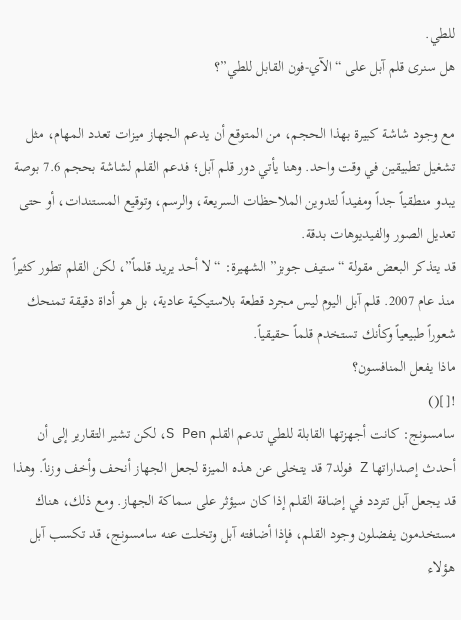للطي.
هل سنرى قلم آبل على “الآي-فون القابل للطي”؟

مع وجود شاشة كبيرة بهذا الحجم، من المتوقع أن يدعم الجهاز ميزات تعدد المهام، مثل تشغيل تطبيقين في وقت واحد. وهنا يأتي دور قلم آبل؛ فدعم القلم لشاشة بحجم 7.6 بوصة يبدو منطقياً جداً ومفيداً لتدوين الملاحظات السريعة، والرسم، وتوقيع المستندات، أو حتى تعديل الصور والفيديوهات بدقة.
قد يتذكر البعض مقولة “ستيف جوبز” الشهيرة: “لا أحد يريد قلماً”، لكن القلم تطور كثيراً منذ عام 2007. قلم آبل اليوم ليس مجرد قطعة بلاستيكية عادية، بل هو أداة دقيقة تمنحك شعوراً طبيعياً وكأنك تستخدم قلماً حقيقياً.
ماذا يفعل المنافسون؟
![]()
سامسونج: كانت أجهزتها القابلة للطي تدعم القلم S Pen، لكن تشير التقارير إلى أن أحدث إصداراتها Z فولد7 قد يتخلى عن هذه الميزة لجعل الجهاز أنحف وأخف وزناً. وهذا قد يجعل آبل تتردد في إضافة القلم إذا كان سيؤثر على سماكة الجهاز. ومع ذلك، هناك مستخدمون يفضلون وجود القلم، فإذا أضافته آبل وتخلت عنه سامسونج، قد تكسب آبل هؤلاء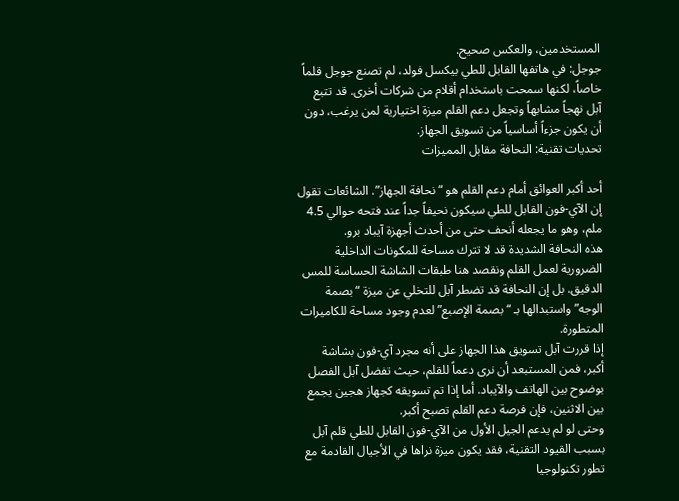المستخدمين، والعكس صحيح.
جوجل: في هاتفها القابل للطي بيكسل فولد، لم تصنع جوجل قلماً خاصاً، لكنها سمحت باستخدام أقلام من شركات أخرى. قد تتبع آبل نهجاً مشابهاً وتجعل دعم القلم ميزة اختيارية لمن يرغب، دون أن يكون جزءاً أساسياً من تسويق الجهاز.
تحديات تقنية: النحافة مقابل المميزات

أحد أكبر العوائق أمام دعم القلم هو “نحافة الجهاز”. الشائعات تقول إن الآي-فون القابل للطي سيكون نحيفاً جداً عند فتحه حوالي 4.5 ملم، وهو ما يجعله أنحف حتى من أحدث أجهزة آيباد برو.
هذه النحافة الشديدة قد لا تترك مساحة للمكونات الداخلية الضرورية لعمل القلم ونقصد هنا طبقات الشاشة الحساسة للمس الدقيق. بل إن النحافة قد تضطر آبل للتخلي عن ميزة “بصمة الوجه” واستبدالها بـ “بصمة الإصبع” لعدم وجود مساحة للكاميرات المتطورة.
إذا قررت آبل تسويق هذا الجهاز على أنه مجرد آي-فون بشاشة أكبر، فمن المستبعد أن نرى دعماً للقلم، حيث تفضل آبل الفصل بوضوح بين الهاتف والآيباد. أما إذا تم تسويقه كجهاز هجين يجمع بين الاثنين، فإن فرصة دعم القلم تصبح أكبر.
وحتى لو لم يدعم الجيل الأول من الآي-فون القابل للطي قلم آبل بسبب القيود التقنية، فقد يكون ميزة نراها في الأجيال القادمة مع تطور تكنولوجيا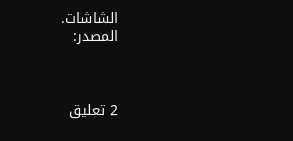الشاشات.
المصدر:



2 تعليق